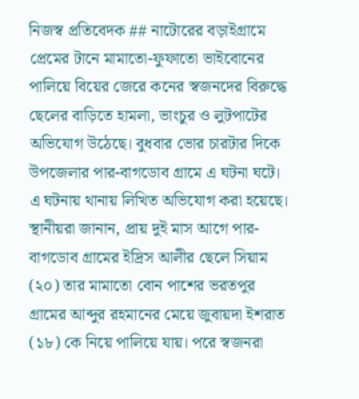নিজস্ব প্রতিবেদক ## নাটোরের বড়াইগ্রামে প্রেমের টানে মামাতো-ফুফাতো ভাইবোনের পালিয়ে বিয়ের জেরে কনের স্বজনদের বিরুদ্ধে ছেলের বাড়িতে হামলা, ভাংচুর ও লুটপাটের অভিযোগ উঠেছে। বুধবার ভোর চারটার দিকে উপজেলার পার-বাগডোব গ্রামে এ ঘটনা ঘটে।
এ ঘটনায় থানায় লিখিত অভিযোগ করা হয়েছে। স্থানীয়রা জানান, প্রায় দুই মাস আগে পার-বাগডোব গ্রামের ইদ্রিস আলীর ছেলে সিয়াম (২০) তার মামাতো বোন পাশের ভরতপুর গ্রামের আব্দুর রহমানের মেয়ে জুবায়দা ইশরাত (১৮) কে নিয়ে পালিয়ে যায়। পরে স্বজনরা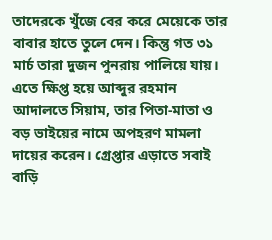তাদেরকে খুঁজে বের করে মেয়েকে তার বাবার হাতে তুলে দেন। কিন্তু গত ৩১ মার্চ তারা দুজন পুনরায় পালিয়ে যায়। এতে ক্ষিপ্ত হয়ে আব্দুর রহমান আদালতে সিয়াম, তার পিতা-মাতা ও বড় ভাইয়ের নামে অপহরণ মামলা দায়ের করেন। গ্রেপ্তার এড়াতে সবাই বাড়ি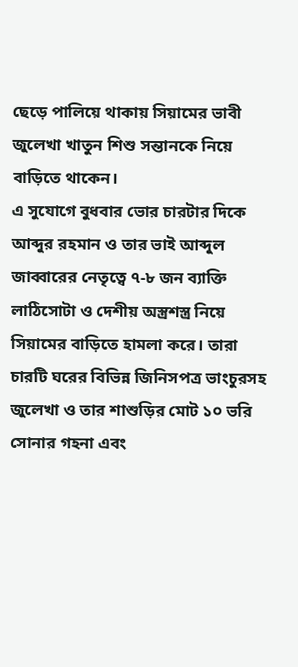ছেড়ে পালিয়ে থাকায় সিয়ামের ভাবী জুলেখা খাতুন শিশু সন্তানকে নিয়ে বাড়িতে থাকেন।
এ সুযোগে বুধবার ভোর চারটার দিকে আব্দুর রহমান ও তার ভাই আব্দুল জাব্বারের নেতৃত্বে ৭-৮ জন ব্যাক্তি লাঠিসোটা ও দেশীয় অস্ত্রশস্ত্র নিয়ে সিয়ামের বাড়িতে হামলা করে। তারা চারটি ঘরের বিভিন্ন জিনিসপত্র ভাংচুরসহ জুলেখা ও তার শাশুড়ির মোট ১০ ভরি সোনার গহনা এবং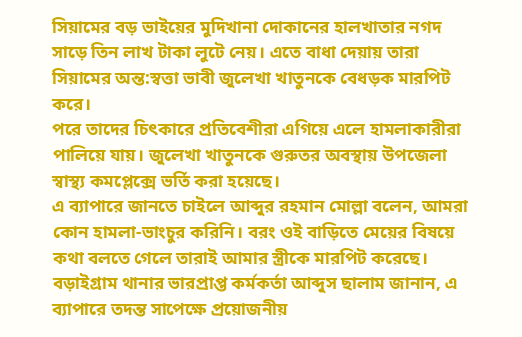সিয়ামের বড় ভাইয়ের মুদিখানা দোকানের হালখাতার নগদ সাড়ে তিন লাখ টাকা লুটে নেয়। এতে বাধা দেয়ায় তারা সিয়ামের অন্ত:স্বত্তা ভাবী জুলেখা খাতুনকে বেধড়ক মারপিট করে।
পরে তাদের চিৎকারে প্রতিবেশীরা এগিয়ে এলে হামলাকারীরা পালিয়ে যায়। জুলেখা খাতুনকে গুরুতর অবস্থায় উপজেলা স্বাস্থ্য কমপ্লেক্সে ভর্তি করা হয়েছে।
এ ব্যাপারে জানতে চাইলে আব্দুর রহমান মোল্লা বলেন, আমরা কোন হামলা-ভাংচুর করিনি। বরং ওই বাড়িতে মেয়ের বিষয়ে কথা বলতে গেলে তারাই আমার স্ত্রীকে মারপিট করেছে।
বড়াইগ্রাম থানার ভারপ্রাপ্ত কর্মকর্তা আব্দুস ছালাম জানান, এ ব্যাপারে তদন্ত সাপেক্ষে প্রয়োজনীয়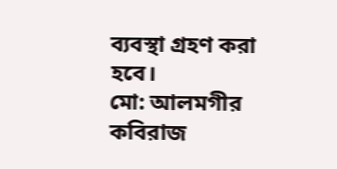ব্যবস্থা গ্রহণ করা হবে।
মো: আলমগীর কবিরাজ